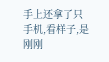手上还拿了只手机,看样子,是刚刚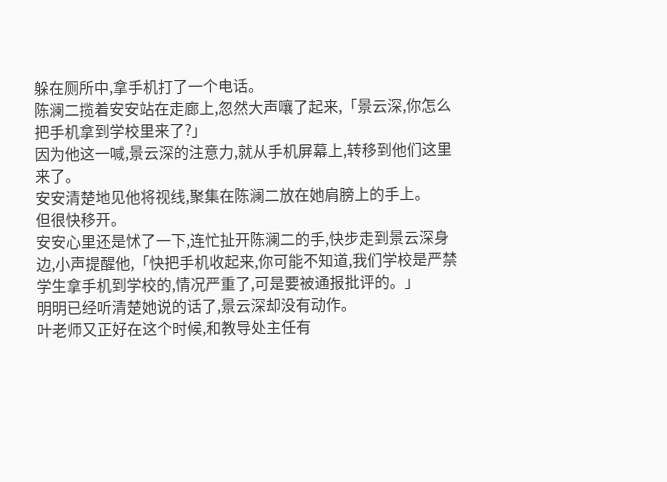躲在厕所中,拿手机打了一个电话。
陈澜二揽着安安站在走廊上,忽然大声嚷了起来,「景云深,你怎么把手机拿到学校里来了?」
因为他这一喊,景云深的注意力,就从手机屏幕上,转移到他们这里来了。
安安清楚地见他将视线,聚集在陈澜二放在她肩膀上的手上。
但很快移开。
安安心里还是怵了一下,连忙扯开陈澜二的手,快步走到景云深身边,小声提醒他,「快把手机收起来,你可能不知道,我们学校是严禁学生拿手机到学校的,情况严重了,可是要被通报批评的。」
明明已经听清楚她说的话了,景云深却没有动作。
叶老师又正好在这个时候,和教导处主任有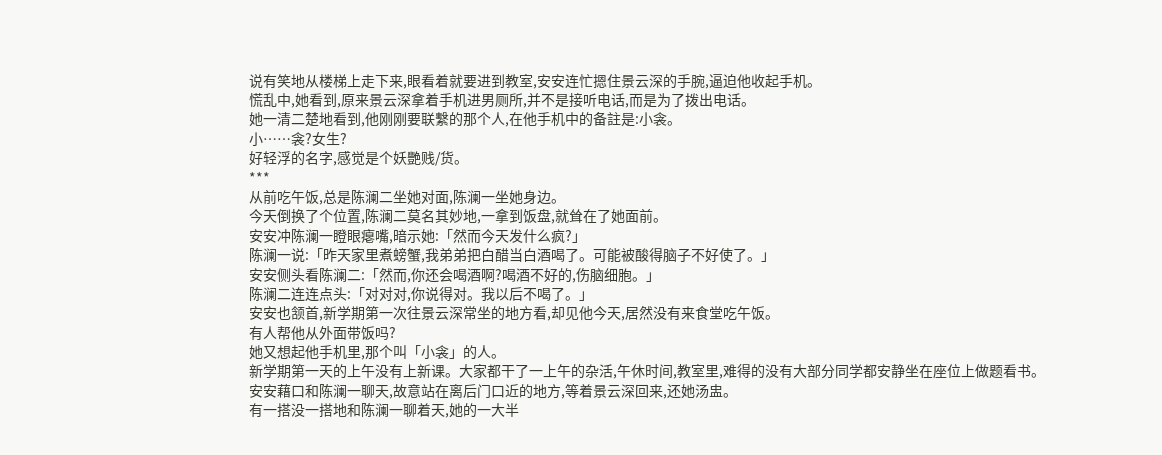说有笑地从楼梯上走下来,眼看着就要进到教室,安安连忙摁住景云深的手腕,逼迫他收起手机。
慌乱中,她看到,原来景云深拿着手机进男厕所,并不是接听电话,而是为了拨出电话。
她一清二楚地看到,他刚刚要联繫的那个人,在他手机中的备註是:小衾。
小……衾?女生?
好轻浮的名字,感觉是个妖艷贱/货。
***
从前吃午饭,总是陈澜二坐她对面,陈澜一坐她身边。
今天倒换了个位置,陈澜二莫名其妙地,一拿到饭盘,就耸在了她面前。
安安冲陈澜一瞪眼瘪嘴,暗示她:「然而今天发什么疯?」
陈澜一说:「昨天家里煮螃蟹,我弟弟把白醋当白酒喝了。可能被酸得脑子不好使了。」
安安侧头看陈澜二:「然而,你还会喝酒啊?喝酒不好的,伤脑细胞。」
陈澜二连连点头:「对对对,你说得对。我以后不喝了。」
安安也颔首,新学期第一次往景云深常坐的地方看,却见他今天,居然没有来食堂吃午饭。
有人帮他从外面带饭吗?
她又想起他手机里,那个叫「小衾」的人。
新学期第一天的上午没有上新课。大家都干了一上午的杂活,午休时间,教室里,难得的没有大部分同学都安静坐在座位上做题看书。
安安藉口和陈澜一聊天,故意站在离后门口近的地方,等着景云深回来,还她汤盅。
有一搭没一搭地和陈澜一聊着天,她的一大半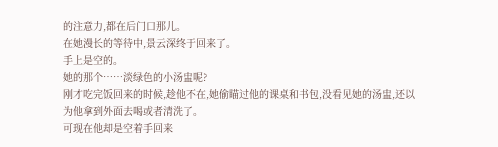的注意力,都在后门口那儿。
在她漫长的等待中,景云深终于回来了。
手上是空的。
她的那个……淡绿色的小汤盅呢?
刚才吃完饭回来的时候,趁他不在,她偷瞄过他的课桌和书包,没看见她的汤盅,还以为他拿到外面去喝或者清洗了。
可现在他却是空着手回来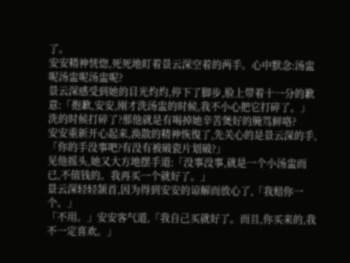了。
安安精神恍惚,死死地盯着景云深空着的两手。心中默念:汤盅呢汤盅呢汤盅呢?
景云深感受到她的目光灼灼,停下了脚步,脸上带着十一分的歉意:「抱歉,安安,刚才洗汤盅的时候,我不小心把它打碎了。」
洗的时候打碎了?那他就是有喝掉她辛苦煲好的腌笃鲜咯?
安安重新开心起来,涣散的精神恢復了,先关心的是景云深的手,「你的手没事吧?有没有被破瓷片划破?」
见他摇头,她又大方地摆手道:「没事没事,就是一个小汤盅而已,不值钱的。我再买一个就好了。」
景云深轻轻颔首,因为得到安安的谅解而放心了,「我赔你一个。」
「不用。」安安客气道,「我自己买就好了。而且,你买来的,我不一定喜欢。」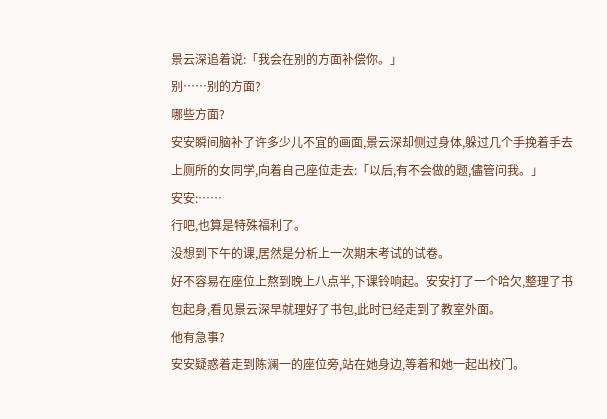景云深追着说:「我会在别的方面补偿你。」
别……别的方面?
哪些方面?
安安瞬间脑补了许多少儿不宜的画面,景云深却侧过身体,躲过几个手挽着手去上厕所的女同学,向着自己座位走去:「以后,有不会做的题,儘管问我。」
安安:……
行吧,也算是特殊福利了。
没想到下午的课,居然是分析上一次期末考试的试卷。
好不容易在座位上熬到晚上八点半,下课铃响起。安安打了一个哈欠,整理了书包起身,看见景云深早就理好了书包,此时已经走到了教室外面。
他有急事?
安安疑惑着走到陈澜一的座位旁,站在她身边,等着和她一起出校门。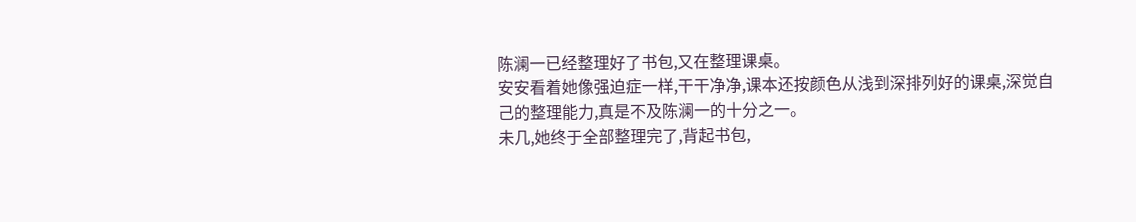陈澜一已经整理好了书包,又在整理课桌。
安安看着她像强迫症一样,干干净净,课本还按颜色从浅到深排列好的课桌,深觉自己的整理能力,真是不及陈澜一的十分之一。
未几,她终于全部整理完了,背起书包,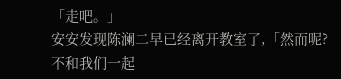「走吧。」
安安发现陈澜二早已经离开教室了,「然而呢?不和我们一起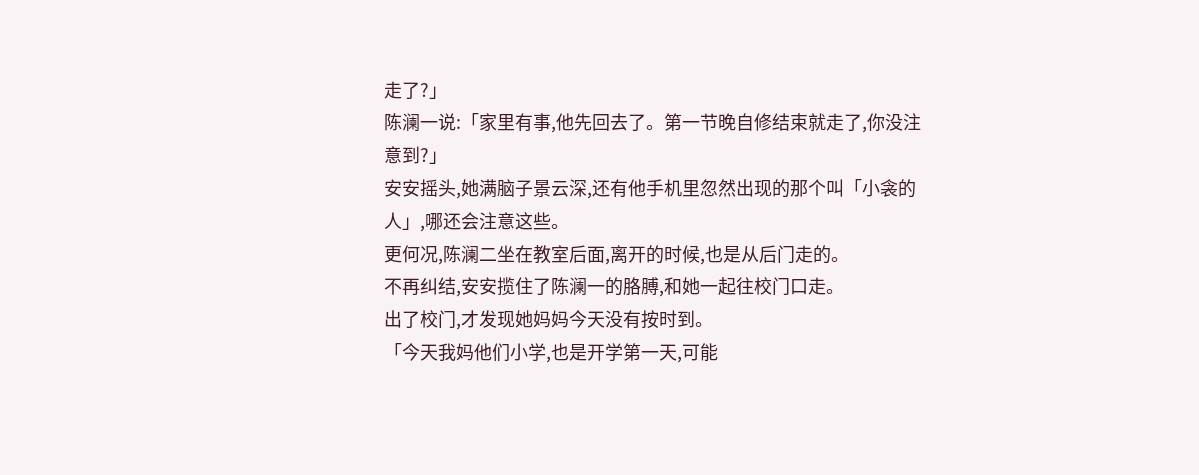走了?」
陈澜一说:「家里有事,他先回去了。第一节晚自修结束就走了,你没注意到?」
安安摇头,她满脑子景云深,还有他手机里忽然出现的那个叫「小衾的人」,哪还会注意这些。
更何况,陈澜二坐在教室后面,离开的时候,也是从后门走的。
不再纠结,安安揽住了陈澜一的胳膊,和她一起往校门口走。
出了校门,才发现她妈妈今天没有按时到。
「今天我妈他们小学,也是开学第一天,可能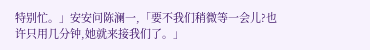特别忙。」安安问陈澜一,「要不我们稍微等一会儿?也许只用几分钟,她就来接我们了。」